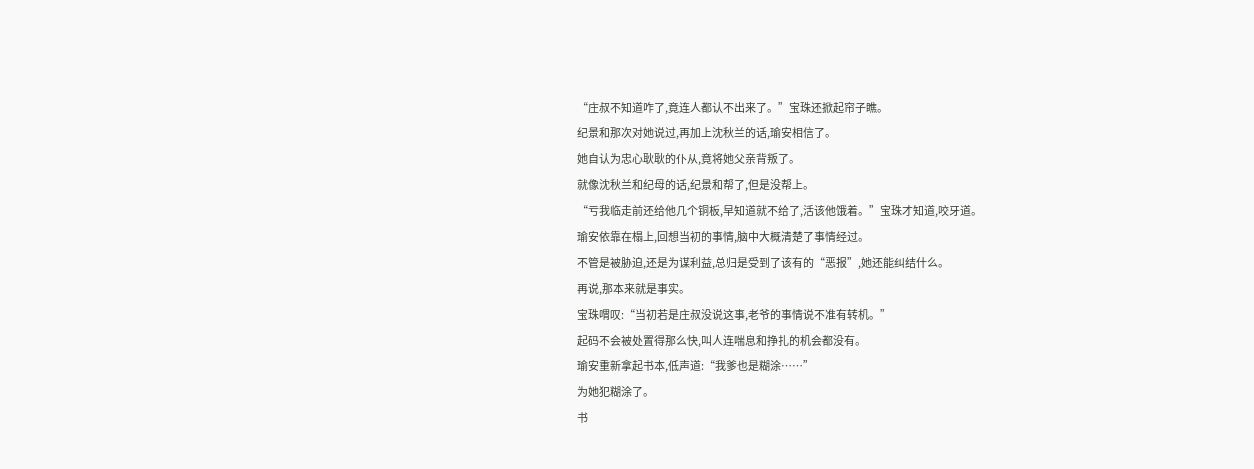“庄叔不知道咋了,竟连人都认不出来了。”宝珠还掀起帘子瞧。
纪景和那次对她说过,再加上沈秋兰的话,瑜安相信了。
她自认为忠心耿耿的仆从,竟将她父亲背叛了。
就像沈秋兰和纪母的话,纪景和帮了,但是没帮上。
“亏我临走前还给他几个铜板,早知道就不给了,活该他饿着。”宝珠才知道,咬牙道。
瑜安依靠在榻上,回想当初的事情,脑中大概清楚了事情经过。
不管是被胁迫,还是为谋利益,总归是受到了该有的“恶报”,她还能纠结什么。
再说,那本来就是事实。
宝珠喟叹:“当初若是庄叔没说这事,老爷的事情说不准有转机。”
起码不会被处置得那么快,叫人连喘息和挣扎的机会都没有。
瑜安重新拿起书本,低声道:“我爹也是糊涂……”
为她犯糊涂了。
书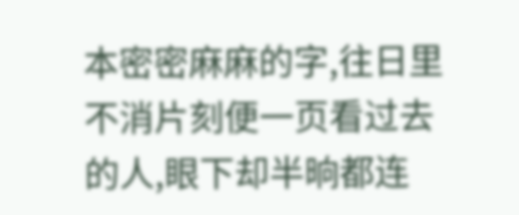本密密麻麻的字,往日里不消片刻便一页看过去的人,眼下却半晌都连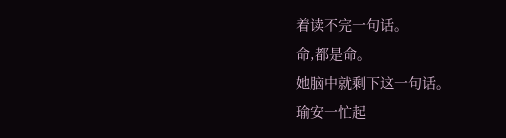着读不完一句话。
命,都是命。
她脑中就剩下这一句话。
瑜安一忙起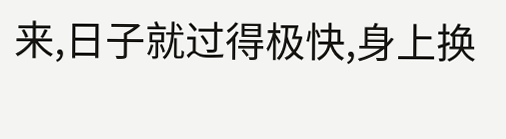来,日子就过得极快,身上换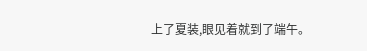上了夏装,眼见着就到了端午。